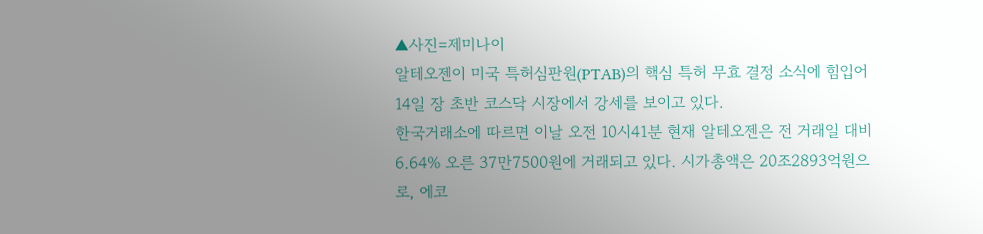▲사진=제미나이
알테오젠이 미국 특허심판원(PTAB)의 핵심 특허 무효 결정 소식에 힘입어 14일 장 초반 코스닥 시장에서 강세를 보이고 있다.
한국거래소에 따르면 이날 오전 10시41분 현재 알테오젠은 전 거래일 대비 6.64% 오른 37만7500원에 거래되고 있다. 시가총액은 20조2893억원으로, 에코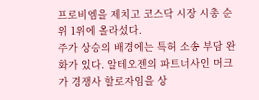프로비엠을 제치고 코스닥 시장 시총 순위 1위에 올라섰다.
주가 상승의 배경에는 특허 소송 부담 완화가 있다. 알테오젠의 파트너사인 머크가 경쟁사 할로자임을 상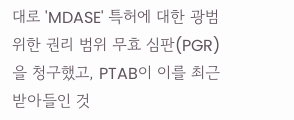대로 'MDASE' 특허에 대한 광범위한 권리 범위 무효 심판(PGR)을 청구했고, PTAB이 이를 최근 받아들인 것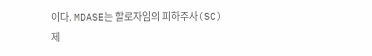이다. MDASE는 할로자임의 피하주사(SC) 제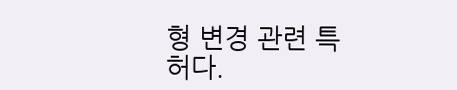형 변경 관련 특허다.